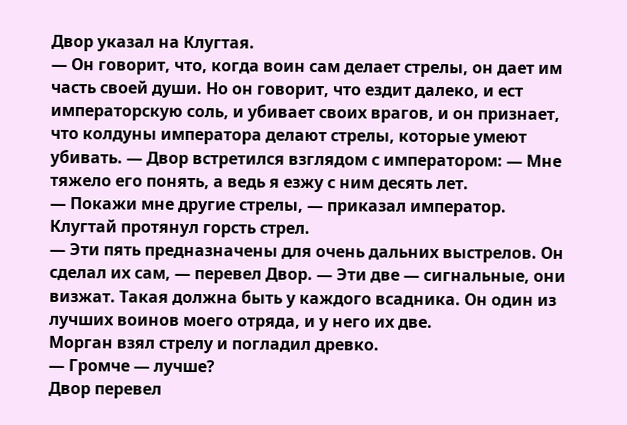Двор указал на Клугтая.
— Он говорит, что, когда воин сам делает стрелы, он дает им часть своей души. Но он говорит, что ездит далеко, и ест императорскую соль, и убивает своих врагов, и он признает, что колдуны императора делают стрелы, которые умеют убивать. — Двор встретился взглядом с императором: — Мне тяжело его понять, а ведь я езжу с ним десять лет.
— Покажи мне другие стрелы, — приказал император.
Клугтай протянул горсть стрел.
— Эти пять предназначены для очень дальних выстрелов. Он сделал их сам, — перевел Двор. — Эти две — сигнальные, они визжат. Такая должна быть у каждого всадника. Он один из лучших воинов моего отряда, и у него их две.
Морган взял стрелу и погладил древко.
— Громче — лучше?
Двор перевел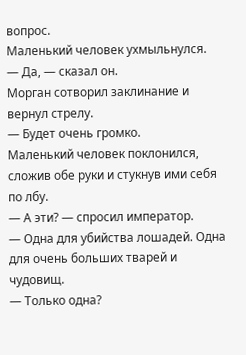вопрос.
Маленький человек ухмыльнулся.
— Да, — сказал он.
Морган сотворил заклинание и вернул стрелу.
— Будет очень громко.
Маленький человек поклонился, сложив обе руки и стукнув ими себя по лбу.
— А эти? — спросил император.
— Одна для убийства лошадей. Одна для очень больших тварей и чудовищ.
— Только одна?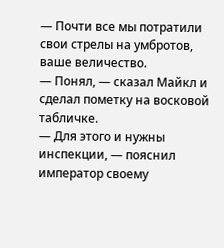— Почти все мы потратили свои стрелы на умбротов, ваше величество.
— Понял, — сказал Майкл и сделал пометку на восковой табличке.
— Для этого и нужны инспекции, — пояснил император своему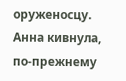оруженосцу.
Анна кивнула, по-прежнему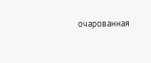очарованная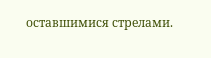оставшимися стрелами.